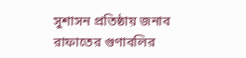সুশাসন প্রতিষ্ঠায় জনাব রাফাতের গুণাবলির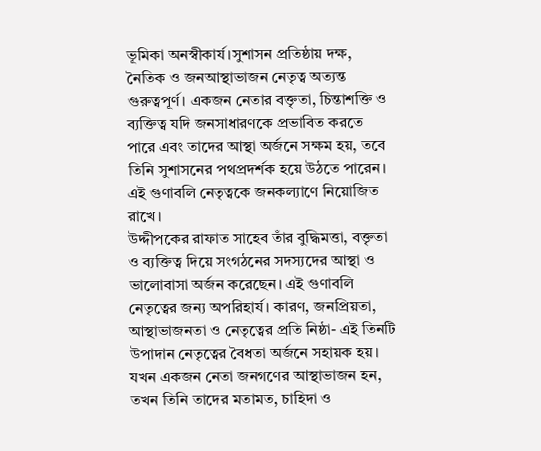ভূমিকা অনস্বীকার্য।সুশাসন প্রতিষ্ঠায় দক্ষ, নৈতিক ও জনআস্থাভাজন নেতৃত্ব অত্যন্ত গুরুত্বপূর্ণ। একজন নেতার বক্তৃতা, চিন্তাশক্তি ও ব্যক্তিত্ব যদি জনসাধারণকে প্রভাবিত করতে পারে এবং তাদের আস্থা অর্জনে সক্ষম হয়, তবে তিনি সুশাসনের পথপ্রদর্শক হয়ে উঠতে পারেন। এই গুণাবলি নেতৃত্বকে জনকল্যাণে নিয়োজিত রাখে।
উদ্দীপকের রাফাত সাহেব তাঁর বুদ্ধিমত্তা, বক্তৃতা ও ব্যক্তিত্ব দিয়ে সংগঠনের সদস্যদের আস্থা ও ভালোবাসা অর্জন করেছেন। এই গুণাবলি নেতৃত্বের জন্য অপরিহার্য। কারণ, জনপ্রিয়তা, আস্থাভাজনতা ও নেতৃত্বের প্রতি নিষ্ঠা- এই তিনটি উপাদান নেতৃত্বের বৈধতা অর্জনে সহায়ক হয়। যখন একজন নেতা জনগণের আস্থাভাজন হন, তখন তিনি তাদের মতামত, চাহিদা ও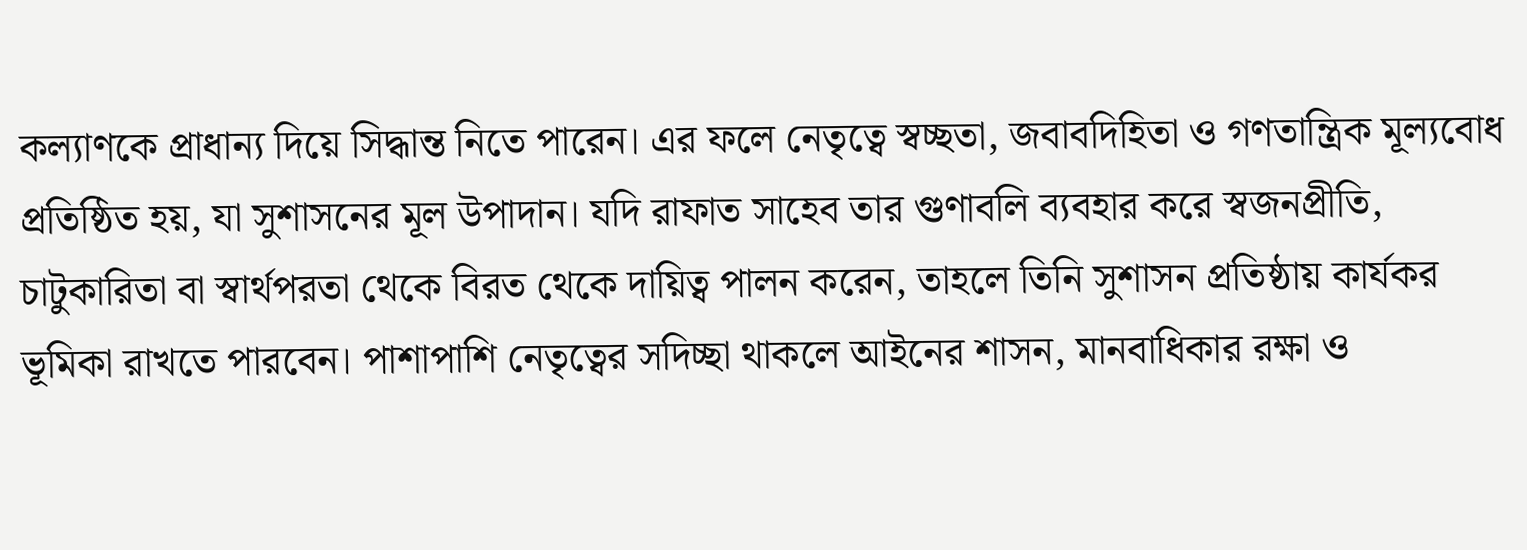কল্যাণকে প্রাধান্য দিয়ে সিদ্ধান্ত নিতে পারেন। এর ফলে নেতৃত্বে স্বচ্ছতা, জবাবদিহিতা ও গণতান্ত্রিক মূল্যবোধ প্রতিষ্ঠিত হয়, যা সুশাসনের মূল উপাদান। যদি রাফাত সাহেব তার গুণাবলি ব্যবহার করে স্বজনপ্রীতি, চাটুকারিতা বা স্বার্থপরতা থেকে বিরত থেকে দায়িত্ব পালন করেন, তাহলে তিনি সুশাসন প্রতিষ্ঠায় কার্যকর ভূমিকা রাখতে পারবেন। পাশাপাশি নেতৃত্বের সদিচ্ছা থাকলে আইনের শাসন, মানবাধিকার রক্ষা ও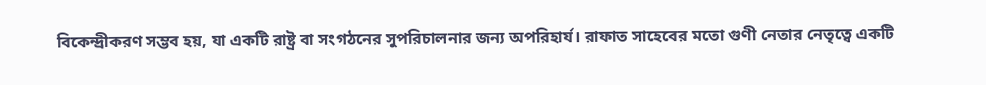বিকেন্দ্রীকরণ সম্ভব হয়, যা একটি রাষ্ট্র বা সংগঠনের সুপরিচালনার জন্য অপরিহার্য। রাফাত সাহেবের মতো গুণী নেতার নেতৃত্বে একটি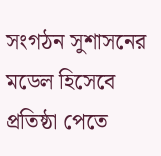সংগঠন সুশাসনের মডেল হিসেবে প্রতিষ্ঠা পেতে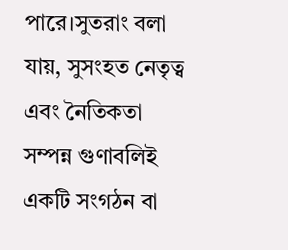পারে।সুতরাং বলা যায়, সুসংহত নেতৃত্ব এবং নৈতিকতা সম্পন্ন গুণাবলিই একটি সংগঠন বা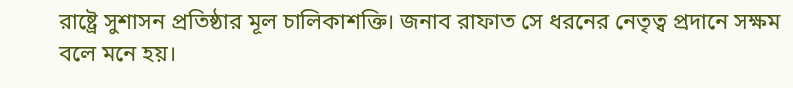রাষ্ট্রে সুশাসন প্রতিষ্ঠার মূল চালিকাশক্তি। জনাব রাফাত সে ধরনের নেতৃত্ব প্রদানে সক্ষম বলে মনে হয়।